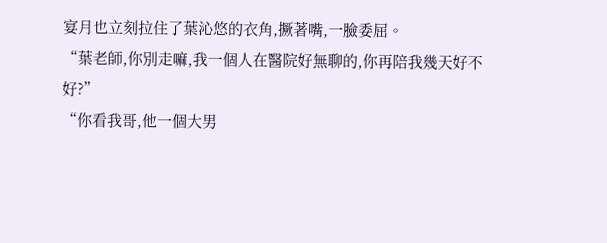宴月也立刻拉住了葉沁悠的衣角,撅著嘴,一臉委屈。
“葉老師,你別走嘛,我一個人在醫院好無聊的,你再陪我幾天好不好?”
“你看我哥,他一個大男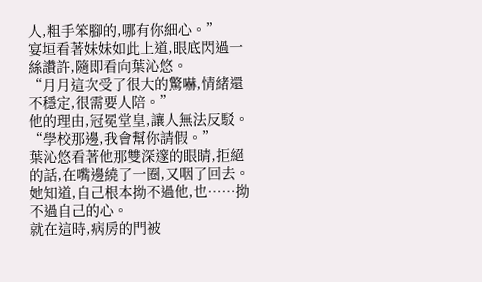人,粗手笨腳的,哪有你細心。”
宴垣看著妹妹如此上道,眼底閃過一絲讚許,隨即看向葉沁悠。
“月月這次受了很大的驚嚇,情緒還不穩定,很需要人陪。”
他的理由,冠冕堂皇,讓人無法反駁。
“學校那邊,我會幫你請假。”
葉沁悠看著他那雙深邃的眼睛,拒絕的話,在嘴邊繞了一圈,又咽了回去。
她知道,自己根本拗不過他,也……拗不過自己的心。
就在這時,病房的門被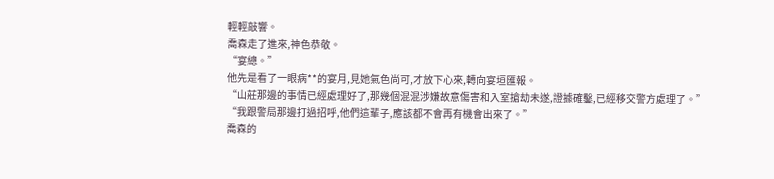輕輕敲響。
喬森走了進來,神色恭敬。
“宴總。”
他先是看了一眼病**的宴月,見她氣色尚可,才放下心來,轉向宴垣匯報。
“山莊那邊的事情已經處理好了,那幾個混混涉嫌故意傷害和入室搶劫未遂,證據確鑿,已經移交警方處理了。”
“我跟警局那邊打過招呼,他們這輩子,應該都不會再有機會出來了。”
喬森的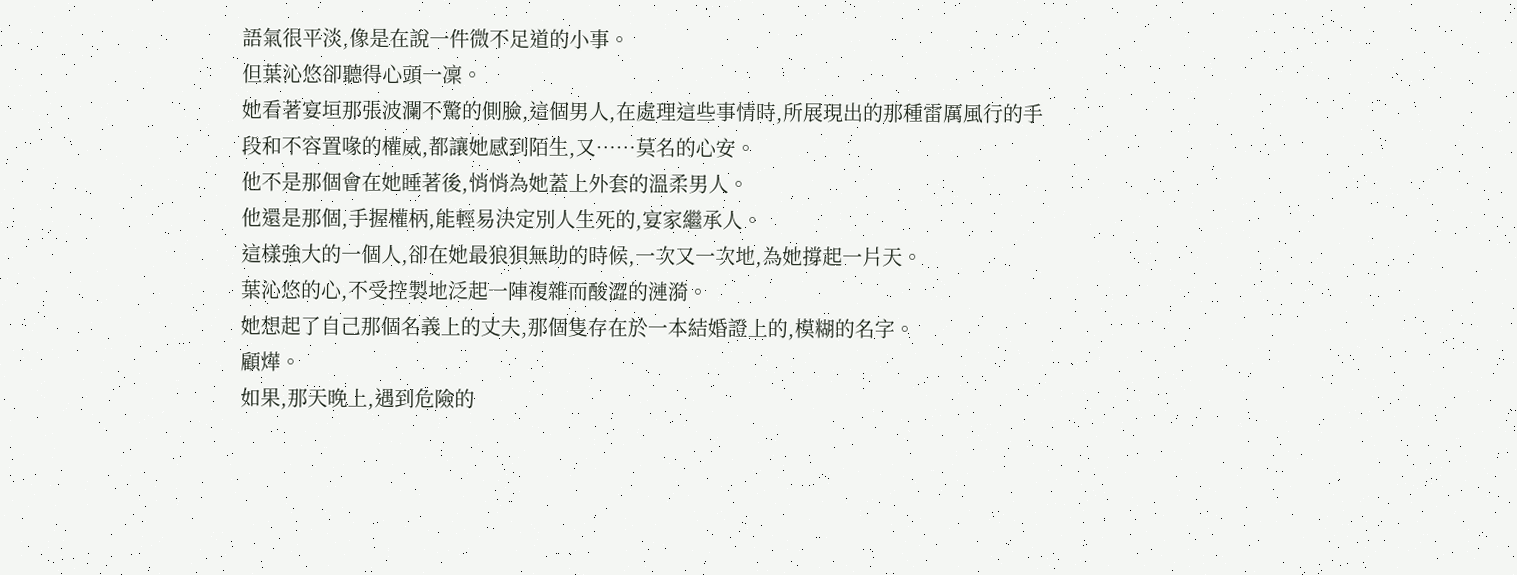語氣很平淡,像是在說一件微不足道的小事。
但葉沁悠卻聽得心頭一凜。
她看著宴垣那張波瀾不驚的側臉,這個男人,在處理這些事情時,所展現出的那種雷厲風行的手段和不容置喙的權威,都讓她感到陌生,又……莫名的心安。
他不是那個會在她睡著後,悄悄為她蓋上外套的溫柔男人。
他還是那個,手握權柄,能輕易決定別人生死的,宴家繼承人。
這樣強大的一個人,卻在她最狼狽無助的時候,一次又一次地,為她撐起一片天。
葉沁悠的心,不受控製地泛起一陣複雜而酸澀的漣漪。
她想起了自己那個名義上的丈夫,那個隻存在於一本結婚證上的,模糊的名字。
顧燁。
如果,那天晚上,遇到危險的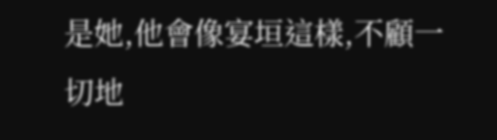是她,他會像宴垣這樣,不顧一切地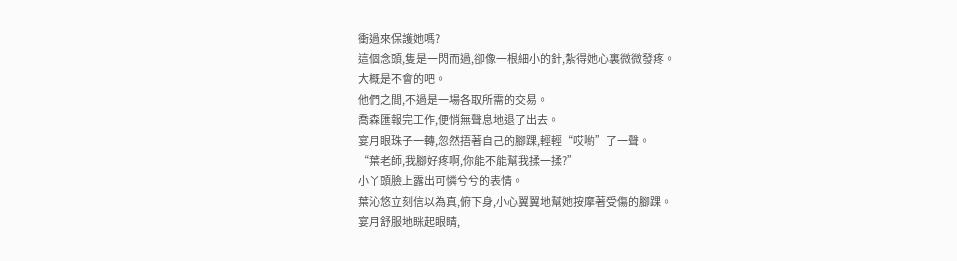衝過來保護她嗎?
這個念頭,隻是一閃而過,卻像一根細小的針,紮得她心裏微微發疼。
大概是不會的吧。
他們之間,不過是一場各取所需的交易。
喬森匯報完工作,便悄無聲息地退了出去。
宴月眼珠子一轉,忽然捂著自己的腳踝,輕輕“哎喲”了一聲。
“葉老師,我腳好疼啊,你能不能幫我揉一揉?”
小丫頭臉上露出可憐兮兮的表情。
葉沁悠立刻信以為真,俯下身,小心翼翼地幫她按摩著受傷的腳踝。
宴月舒服地眯起眼睛,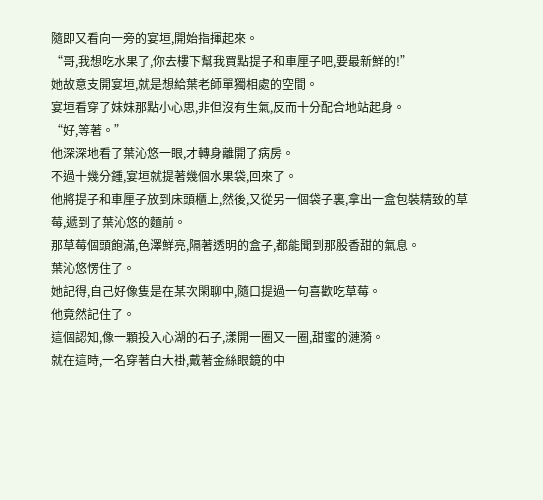隨即又看向一旁的宴垣,開始指揮起來。
“哥,我想吃水果了,你去樓下幫我買點提子和車厘子吧,要最新鮮的!”
她故意支開宴垣,就是想給葉老師單獨相處的空間。
宴垣看穿了妹妹那點小心思,非但沒有生氣,反而十分配合地站起身。
“好,等著。”
他深深地看了葉沁悠一眼,才轉身離開了病房。
不過十幾分鍾,宴垣就提著幾個水果袋,回來了。
他將提子和車厘子放到床頭櫃上,然後,又從另一個袋子裏,拿出一盒包裝精致的草莓,遞到了葉沁悠的麵前。
那草莓個頭飽滿,色澤鮮亮,隔著透明的盒子,都能聞到那股香甜的氣息。
葉沁悠愣住了。
她記得,自己好像隻是在某次閑聊中,隨口提過一句喜歡吃草莓。
他竟然記住了。
這個認知,像一顆投入心湖的石子,漾開一圈又一圈,甜蜜的漣漪。
就在這時,一名穿著白大褂,戴著金絲眼鏡的中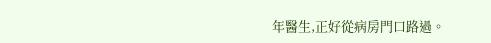年醫生,正好從病房門口路過。